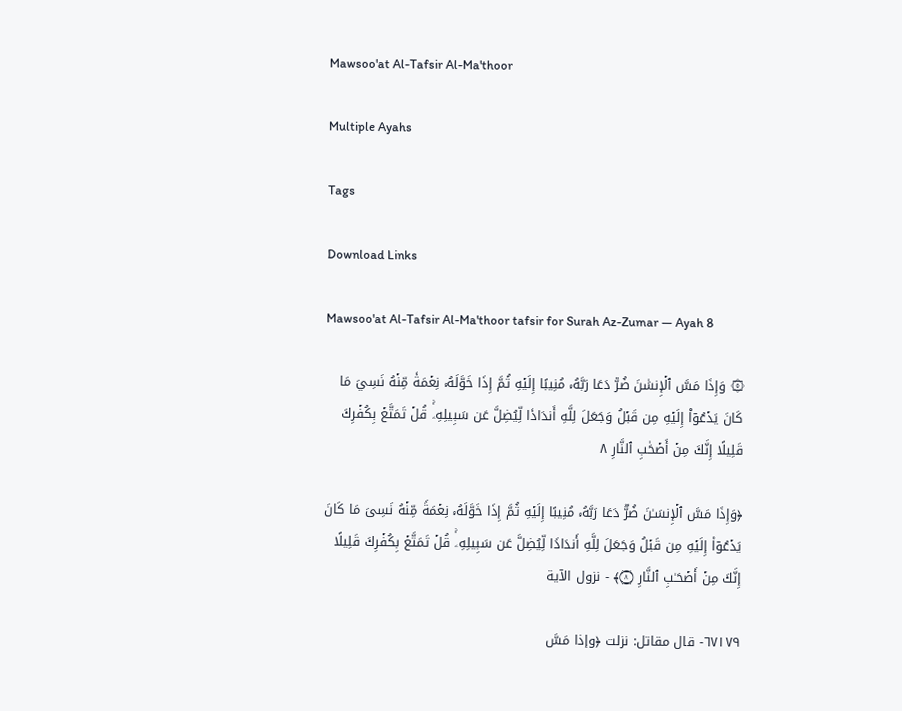Mawsoo'at Al-Tafsir Al-Ma'thoor

Multiple Ayahs

Tags

Download Links

Mawsoo'at Al-Tafsir Al-Ma'thoor tafsir for Surah Az-Zumar — Ayah 8

۞ وَإِذَا مَسَّ ٱلۡإِنسَٰنَ ضُرّٞ دَعَا رَبَّهُۥ مُنِيبًا إِلَيۡهِ ثُمَّ إِذَا خَوَّلَهُۥ نِعۡمَةٗ مِّنۡهُ نَسِيَ مَا كَانَ يَدۡعُوٓاْ إِلَيۡهِ مِن قَبۡلُ وَجَعَلَ لِلَّهِ أَندَادٗا لِّيُضِلَّ عَن سَبِيلِهِۦۚ قُلۡ تَمَتَّعۡ بِكُفۡرِكَ قَلِيلًا إِنَّكَ مِنۡ أَصۡحَٰبِ ٱلنَّارِ ٨

﴿وَإِذَا مَسَّ ٱلۡإِنسَـٰنَ ضُرࣱّ دَعَا رَبَّهُۥ مُنِیبًا إِلَیۡهِ ثُمَّ إِذَا خَوَّلَهُۥ نِعۡمَةࣰ مِّنۡهُ نَسِیَ مَا كَانَ یَدۡعُوۤا۟ إِلَیۡهِ مِن قَبۡلُ وَجَعَلَ لِلَّهِ أَندَادࣰا لِّیُضِلَّ عَن سَبِیلِهِۦۚ قُلۡ تَمَتَّعۡ بِكُفۡرِكَ قَلِیلًا إِنَّكَ مِنۡ أَصۡحَـٰبِ ٱلنَّارِ ۝٨﴾ - نزول الآية

٦٧١٧٩- قال مقاتل: نزلت ﴿وإذا مَسَّ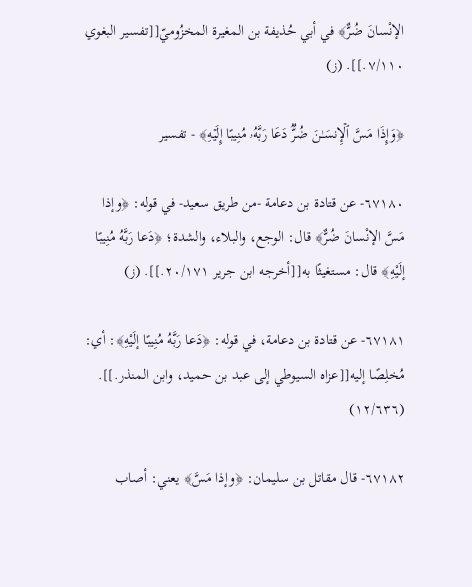الإنْسانَ ضُرٌّ﴾ في أبي حُذيفة بن المغيرة المخزُوميّ[[تفسير البغوي ٧/١١٠.]]. (ز)

﴿وَإِذَا مَسَّ ٱلۡإِنسَـٰنَ ضُرࣱّ دَعَا رَبَّهُۥ مُنِیبًا إِلَیۡهِ﴾ - تفسير

٦٧١٨٠- عن قتادة بن دعامة -من طريق سعيد- في قوله: ﴿وإذا مَسَّ الإنْسانَ ضُرٌّ﴾ قال: الوجع، والبلاء، والشدة؛ ﴿دَعا رَبَّهُ مُنِيبًا إلَيْهِ﴾ قال: مستغيثًا به[[أخرجه ابن جرير ٢٠/١٧١.]]. (ز)

٦٧١٨١- عن قتادة بن دعامة، في قوله: ﴿دَعا رَبَّهُ مُنِيبًا إلَيْهِ﴾: أي: مُخلِصًا إليه[[عزاه السيوطي إلى عبد بن حميد، وابن المنذر.]]. (١٢/٦٣٦)

٦٧١٨٢- قال مقاتل بن سليمان: ﴿وإذا مَسَّ﴾ يعني: أصاب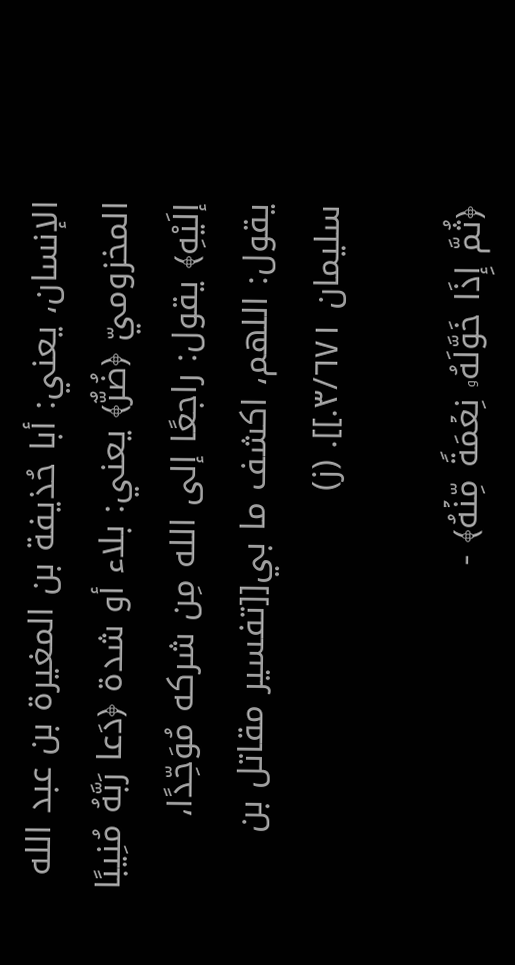الإنسان، يعني: أبا حُذيفة بن المغيرة بن عبد الله المخزوميّ ﴿ضُرٌّ﴾ يعني: بلاء أو شدة ﴿دَعا رَبَّهُ مُنِيبًا إلَيْهِ﴾ يقول: راجعًا إلى الله مِن شركه مُوَحِّدًا، يقول: اللهم، اكشف ما بي[[تفسير مقاتل بن سليمان ٣/٦٧١.]]. (ز)

﴿ثُمَّ إِذَا خَوَّلَهُۥ نِعۡمَةࣰ مِّنۡهُ﴾ -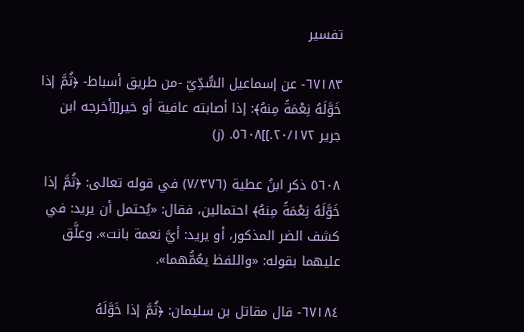تفسير

٦٧١٨٣- عن إسماعيل السُّدِّيّ -من طريق أسباط- ﴿ثُمَّ إذا خَوَّلَهُ نِعْمَةً مِنهُ﴾: إذا أصابته عافية أو خير[[أخرجه ابن جرير ٢٠/١٧٢.]]٥٦٠٨. (ز)

٥٦٠٨ ذكر ابنُ عطية (٧/٣٧٦) في قوله تعالى: ﴿ثُمَّ إذا خَوَّلَهُ نِعْمَةً مِنهُ﴾ احتمالين، فقال: «يُحتمل أن يريد: في كشف الضر المذكور، أو يريد: أيَّ نعمة بانت». وعلَّق عليهما بقوله: «واللفظ يعُمُّهما».

٦٧١٨٤- قال مقاتل بن سليمان: ﴿ثُمَّ إذا خَوَّلَهُ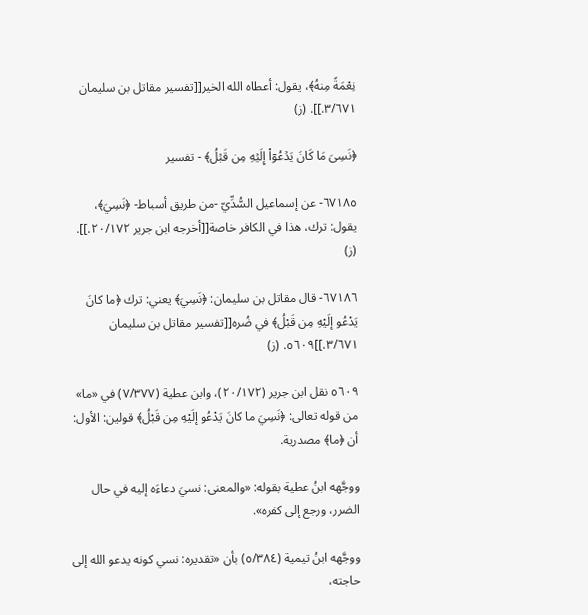نِعْمَةً مِنهُ﴾، يقول: أعطاه الله الخير[[تفسير مقاتل بن سليمان ٣/٦٧١.]]. (ز)

﴿نَسِیَ مَا كَانَ یَدۡعُوۤا۟ إِلَیۡهِ مِن قَبۡلُ﴾ - تفسير

٦٧١٨٥- عن إسماعيل السُّدِّيّ -من طريق أسباط- ﴿نَسِيَ﴾، يقول: ترك، هذا في الكافر خاصة[[أخرجه ابن جرير ٢٠/١٧٢.]]. (ز)

٦٧١٨٦- قال مقاتل بن سليمان: ﴿نَسِيَ﴾ يعني: ترك ﴿ما كانَ يَدْعُو إلَيْهِ مِن قَبْلُ﴾ في ضُره[[تفسير مقاتل بن سليمان ٣/٦٧١.]]٥٦٠٩. (ز)

٥٦٠٩ نقل ابن جرير (٢٠/١٧٢)، وابن عطية (٧/٣٧٧) في «ما» من قوله تعالى: ﴿نَسِيَ ما كانَ يَدْعُو إلَيْهِ مِن قَبْلُ﴾ قولين: الأول: أن ﴿ما﴾ مصدرية.

ووجَّهه ابنُ عطية بقوله: «والمعنى: نسيَ دعاءَه إليه في حال الضرر، ورجع إلى كفره».

ووجَّهه ابنُ تيمية (٥/٣٨٤) بأن «تقديره: نسي كونه يدعو الله إلى حاجته،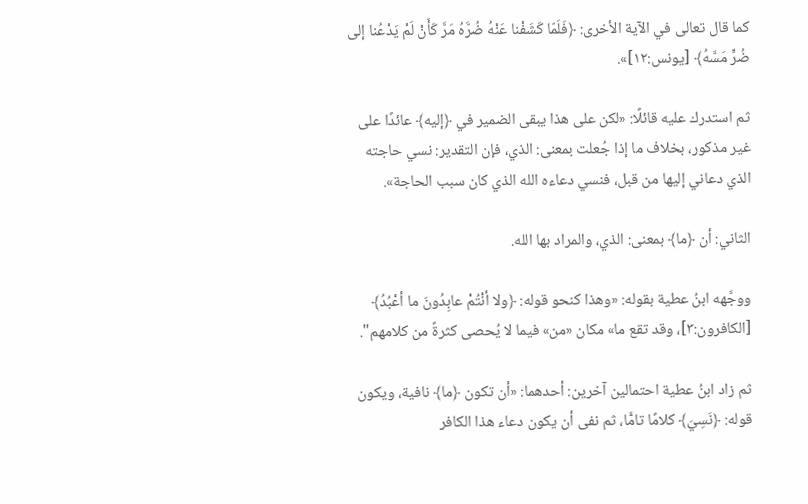كما قال تعالى في الآية الأخرى: ﴿فَلَمّا كَشَفْنا عَنْهُ ضُرَّهُ مَرَّ كَأَنْ لَمْ يَدْعُنا إلى ضُرٍّ مَسَّهُ﴾ [يونس:١٢]».

ثم استدرك عليه قائلًا: «لكن على هذا يبقى الضمير في ﴿إليه﴾ عائدًا على غير مذكور، بخلاف ما إذا جُعلت بمعنى: الذي، فإن التقدير: نسي حاجته الذي دعاني إليها من قبل، فنسي دعاءه الله الذي كان سبب الحاجة».

الثاني: أن ﴿ما﴾ بمعنى: الذي، والمراد بها الله.

ووجَّهه ابنُ عطية بقوله: «وهذا كنحو قوله: ﴿ولا أنْتُمْ عابِدُونَ ما أعْبُدُ﴾ [الكافرون:٣]، وقد تقع ما» مكان «من» فيما لا يُحصى كثرةً من كلامهم".

ثم زاد ابنُ عطية احتمالين آخرين: أحدهما: «أن تكون ﴿ما﴾ نافية، ويكون قوله: ﴿نَسِيَ﴾ كلامًا تامًّا، ثم نفى أن يكون دعاء هذا الكافر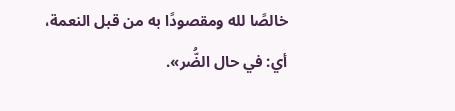خالصًا لله ومقصودًا به من قبل النعمة، أي: في حال الضُّر».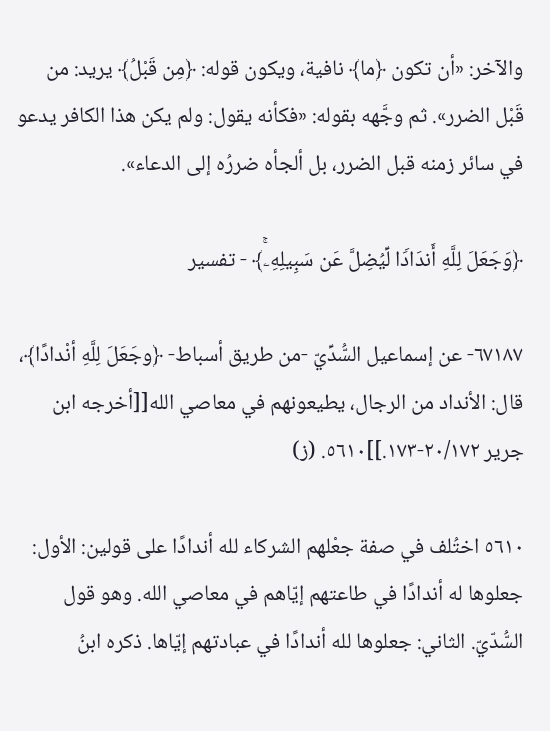والآخر: «أن تكون ﴿ما﴾ نافية، ويكون قوله: ﴿مِن قَبْلُ﴾ يريد: من قَبْل الضرر». ثم وجَّهه بقوله: «فكأنه يقول: ولم يكن هذا الكافر يدعو في سائر زمنه قبل الضرر، بل ألجأه ضررُه إلى الدعاء».

﴿وَجَعَلَ لِلَّهِ أَندَادࣰا لِّیُضِلَّ عَن سَبِیلِهِۦۚ﴾ - تفسير

٦٧١٨٧- عن إسماعيل السُّدِّيّ -من طريق أسباط- ﴿وجَعَلَ لِلَّهِ أنْدادًا﴾، قال: الأنداد من الرجال، يطيعونهم في معاصي الله[[أخرجه ابن جرير ٢٠/١٧٢-١٧٣.]]٥٦١٠. (ز)

٥٦١٠ اختُلف في صفة جعْلهم الشركاء لله أندادًا على قولين: الأول: جعلوها له أندادًا في طاعتهم إيّاهم في معاصي الله. وهو قول السُّدّيّ. الثاني: جعلوها لله أندادًا في عبادتهم إيّاها. ذكره ابنُ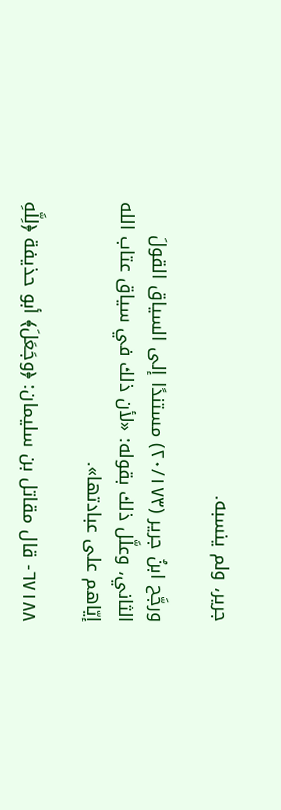جرير، ولم ينسبه.

ورجَّح ابنُ جرير (٢٠/١٧٣) مستندًا إلى السياق القولَ الثاني، وعلَّل ذلك بقوله: «لأن ذلك في سياق عتاب الله إيّاهم على عبادتها».

٦٧١٨٨- قال مقاتل بن سليمان: ﴿وجَعَلَ﴾ أبو حذيفة ﴿لِلَّهِ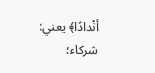أنْدادًا﴾ يعني: شركاء؛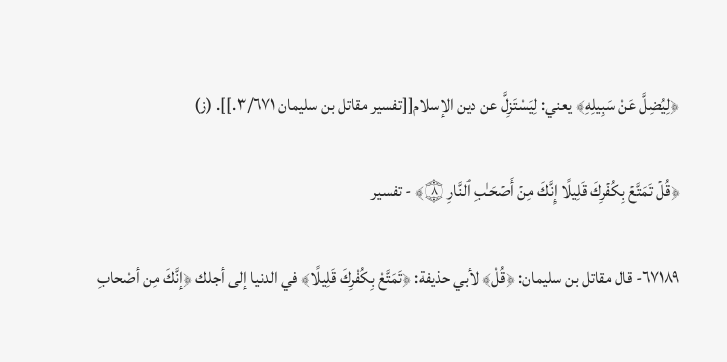﴿لِيُضِلَّ عَنْ سَبِيلِهِ﴾ يعني: لِيَسْتَزِلَّ عن دين الإسلام[[تفسير مقاتل بن سليمان ٣/٦٧١.]]. (ز)

﴿قُلۡ تَمَتَّعۡ بِكُفۡرِكَ قَلِیلًا إِنَّكَ مِنۡ أَصۡحَـٰبِ ٱلنَّارِ ۝٨﴾ - تفسير

٦٧١٨٩- قال مقاتل بن سليمان: ﴿قُلْ﴾ لأبي حذيفة: ﴿تَمَتَّعْ بِكُفْرِكَ قَلِيلًا﴾ في الدنيا إلى أجلك ﴿إنَّكَ مِن أصْحابِ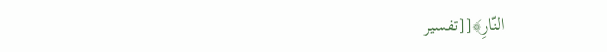النّارِ﴾[[تفسير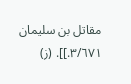مقاتل بن سليمان ٣/٦٧١.]]. (ز)